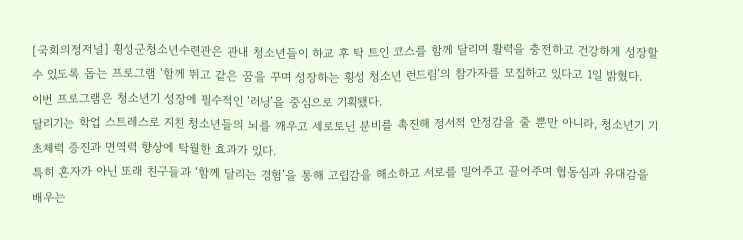[국회의정저널] 횡성군청소년수련관은 관내 청소년들이 하교 후 탁 트인 코스를 함께 달리며 활력을 충전하고 건강하게 성장할 수 있도록 돕는 프로그램 ‘함께 뛰고 같은 꿈을 꾸며 성장하는 횡성 청소년 런드림’의 참가자를 모집하고 있다고 1일 밝혔다.
이번 프로그램은 청소년기 성장에 필수적인 ‘러닝’을 중심으로 기획됐다.
달리기는 학업 스트레스로 지친 청소년들의 뇌를 깨우고 세로토닌 분비를 촉진해 정서적 안정감을 줄 뿐만 아니라, 청소년기 기초체력 증진과 면역력 향상에 탁월한 효과가 있다.
특히 혼자가 아닌 또래 친구들과 ‘함께 달리는 경험’을 통해 고립감을 해소하고 서로를 밀어주고 끌어주며 협동심과 유대감을 배우는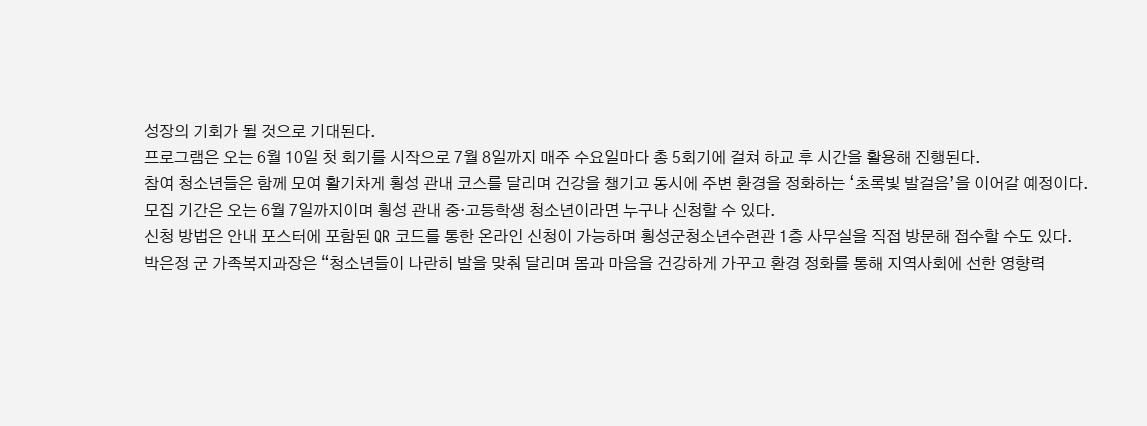성장의 기회가 될 것으로 기대된다.
프로그램은 오는 6월 10일 첫 회기를 시작으로 7월 8일까지 매주 수요일마다 총 5회기에 걸쳐 하교 후 시간을 활용해 진행된다.
참여 청소년들은 함께 모여 활기차게 횡성 관내 코스를 달리며 건강을 챙기고 동시에 주변 환경을 정화하는 ‘초록빛 발걸음’을 이어갈 예정이다.
모집 기간은 오는 6월 7일까지이며 횡성 관내 중·고등학생 청소년이라면 누구나 신청할 수 있다.
신청 방법은 안내 포스터에 포함된 QR 코드를 통한 온라인 신청이 가능하며 횡성군청소년수련관 1층 사무실을 직접 방문해 접수할 수도 있다.
박은정 군 가족복지과장은 “청소년들이 나란히 발을 맞춰 달리며 몸과 마음을 건강하게 가꾸고 환경 정화를 통해 지역사회에 선한 영향력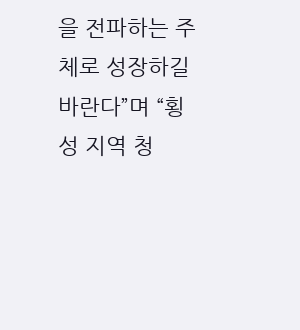을 전파하는 주체로 성장하길 바란다”며 “횡성 지역 청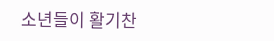소년들이 활기찬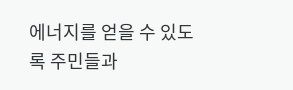에너지를 얻을 수 있도록 주민들과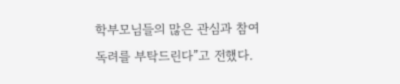학부모님들의 많은 관심과 참여 독려를 부탁드린다”고 전했다.